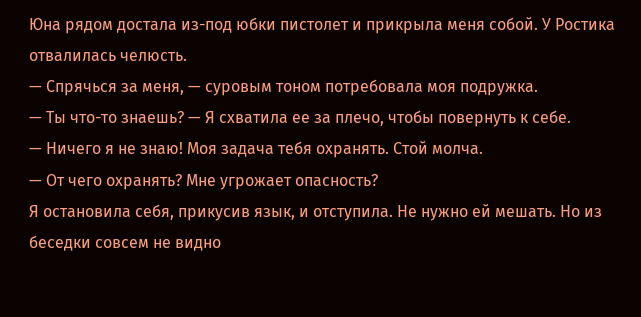Юна рядом достала из-под юбки пистолет и прикрыла меня собой. У Ростика отвалилась челюсть.
— Спрячься за меня, — суровым тоном потребовала моя подружка.
— Ты что-то знаешь? — Я схватила ее за плечо, чтобы повернуть к себе.
— Ничего я не знаю! Моя задача тебя охранять. Стой молча.
— От чего охранять? Мне угрожает опасность?
Я остановила себя, прикусив язык, и отступила. Не нужно ей мешать. Но из беседки совсем не видно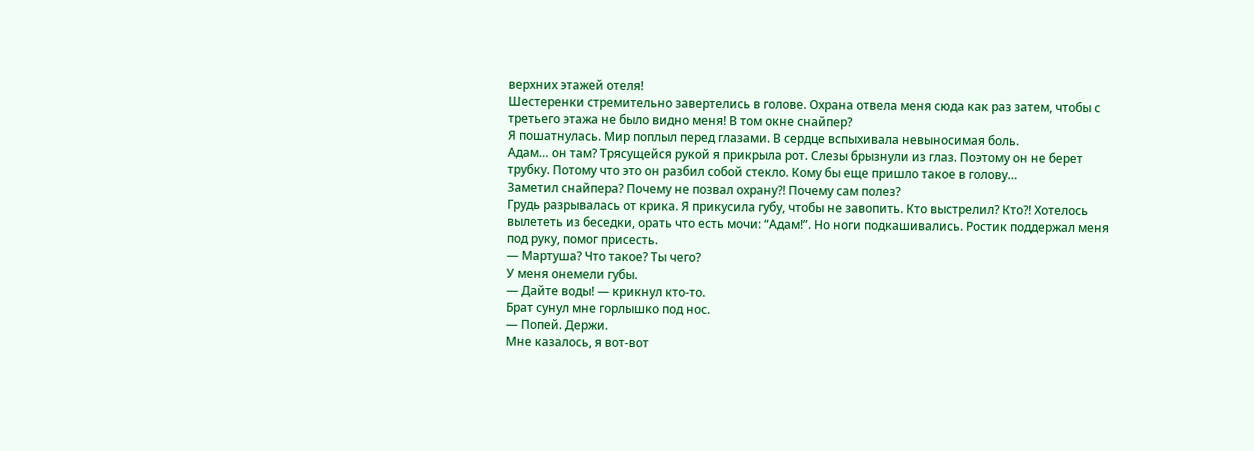верхних этажей отеля!
Шестеренки стремительно завертелись в голове. Охрана отвела меня сюда как раз затем, чтобы с третьего этажа не было видно меня! В том окне снайпер?
Я пошатнулась. Мир поплыл перед глазами. В сердце вспыхивала невыносимая боль.
Адам… он там? Трясущейся рукой я прикрыла рот. Слезы брызнули из глаз. Поэтому он не берет трубку. Потому что это он разбил собой стекло. Кому бы еще пришло такое в голову…
Заметил снайпера? Почему не позвал охрану?! Почему сам полез?
Грудь разрывалась от крика. Я прикусила губу, чтобы не завопить. Кто выстрелил? Кто?! Хотелось вылететь из беседки, орать что есть мочи: “Адам!”. Но ноги подкашивались. Ростик поддержал меня под руку, помог присесть.
— Мартуша? Что такое? Ты чего?
У меня онемели губы.
— Дайте воды! — крикнул кто-то.
Брат сунул мне горлышко под нос.
— Попей. Держи.
Мне казалось, я вот-вот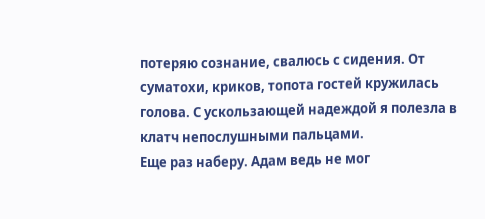потеряю сознание, свалюсь с сидения. От суматохи, криков, топота гостей кружилась голова. С ускользающей надеждой я полезла в клатч непослушными пальцами.
Еще раз наберу. Адам ведь не мог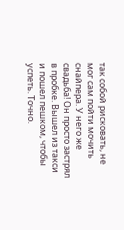так собой рисковать, не мог сам пойти мочить снайпера. У него же свадьба! Он просто застрял в пробке. Вышел из такси и пошел пешком, чтобы успеть. Точно.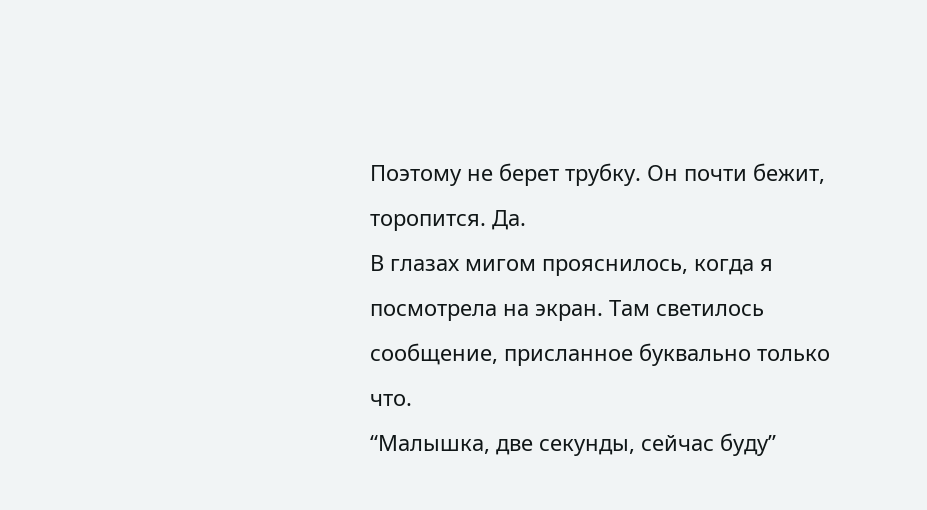Поэтому не берет трубку. Он почти бежит, торопится. Да.
В глазах мигом прояснилось, когда я посмотрела на экран. Там светилось сообщение, присланное буквально только что.
“Малышка, две секунды, сейчас буду”